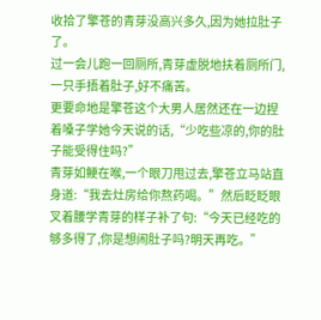收拾了擎苍的青芽没高兴多久,因为她拉肚子了。
过一会儿跑一回厕所,青芽虚脱地扶着厕所门,一只手捂着肚子,好不痛苦。
更要命地是擎苍这个大男人居然还在一边捏着嗓子学她今天说的话,“少吃些凉的,你的肚子能受得住吗?”
青芽如鲠在喉,一个眼刀甩过去,擎苍立马站直身道:“我去灶房给你熬药喝。”然后眨眨眼叉着腰学青芽的样子补了句:“今天已经吃的够多得了,你是想闹肚子吗?明天再吃。”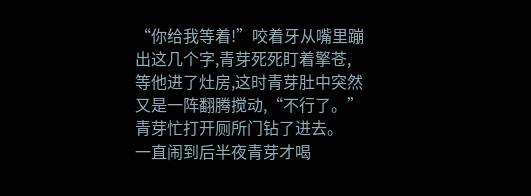“你给我等着!”咬着牙从嘴里蹦出这几个字,青芽死死盯着擎苍,等他进了灶房,这时青芽肚中突然又是一阵翻腾搅动,“不行了。”青芽忙打开厕所门钻了进去。
一直闹到后半夜青芽才喝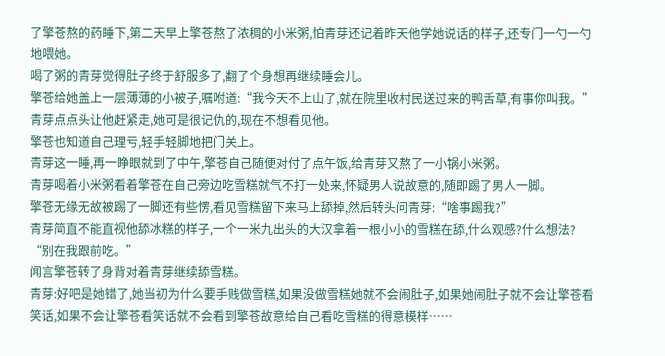了擎苍熬的药睡下,第二天早上擎苍熬了浓稠的小米粥,怕青芽还记着昨天他学她说话的样子,还专门一勺一勺地喂她。
喝了粥的青芽觉得肚子终于舒服多了,翻了个身想再继续睡会儿。
擎苍给她盖上一层薄薄的小被子,嘱咐道:“我今天不上山了,就在院里收村民送过来的鸭舌草,有事你叫我。”
青芽点点头让他赶紧走,她可是很记仇的,现在不想看见他。
擎苍也知道自己理亏,轻手轻脚地把门关上。
青芽这一睡,再一睁眼就到了中午,擎苍自己随便对付了点午饭,给青芽又熬了一小锅小米粥。
青芽喝着小米粥看着擎苍在自己旁边吃雪糕就气不打一处来,怀疑男人说故意的,随即踢了男人一脚。
擎苍无缘无故被踢了一脚还有些愣,看见雪糕留下来马上舔掉,然后转头问青芽:“啥事踢我?”
青芽简直不能直视他舔冰糕的样子,一个一米九出头的大汉拿着一根小小的雪糕在舔,什么观感?什么想法?
“别在我跟前吃。”
闻言擎苍转了身背对着青芽继续舔雪糕。
青芽:好吧是她错了,她当初为什么要手贱做雪糕,如果没做雪糕她就不会闹肚子,如果她闹肚子就不会让擎苍看笑话,如果不会让擎苍看笑话就不会看到擎苍故意给自己看吃雪糕的得意模样……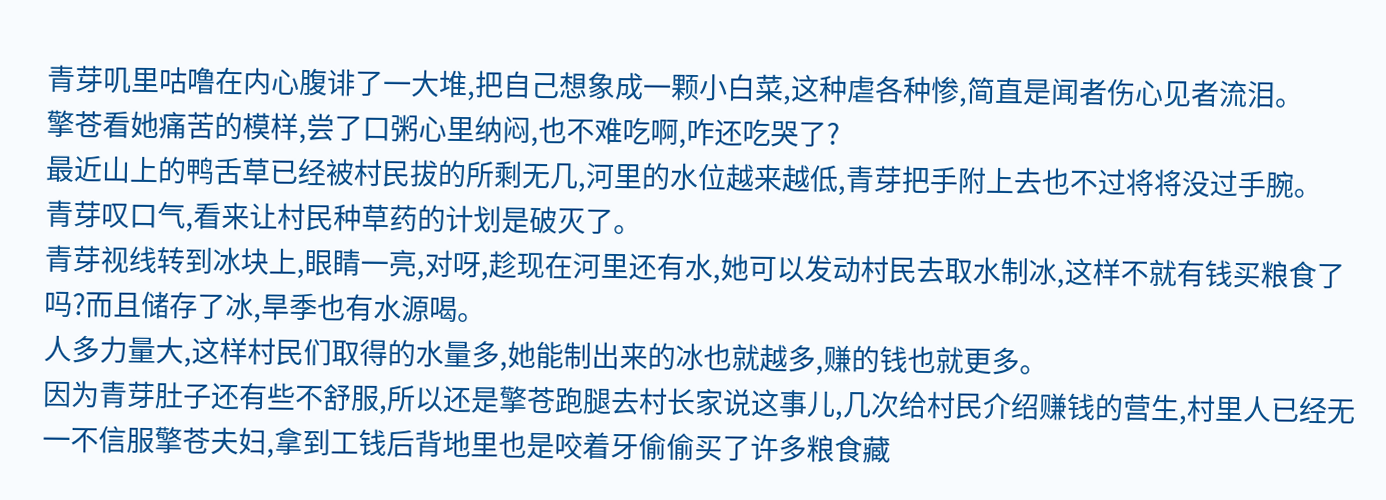青芽叽里咕噜在内心腹诽了一大堆,把自己想象成一颗小白菜,这种虐各种惨,简直是闻者伤心见者流泪。
擎苍看她痛苦的模样,尝了口粥心里纳闷,也不难吃啊,咋还吃哭了?
最近山上的鸭舌草已经被村民拔的所剩无几,河里的水位越来越低,青芽把手附上去也不过将将没过手腕。
青芽叹口气,看来让村民种草药的计划是破灭了。
青芽视线转到冰块上,眼睛一亮,对呀,趁现在河里还有水,她可以发动村民去取水制冰,这样不就有钱买粮食了吗?而且储存了冰,旱季也有水源喝。
人多力量大,这样村民们取得的水量多,她能制出来的冰也就越多,赚的钱也就更多。
因为青芽肚子还有些不舒服,所以还是擎苍跑腿去村长家说这事儿,几次给村民介绍赚钱的营生,村里人已经无一不信服擎苍夫妇,拿到工钱后背地里也是咬着牙偷偷买了许多粮食藏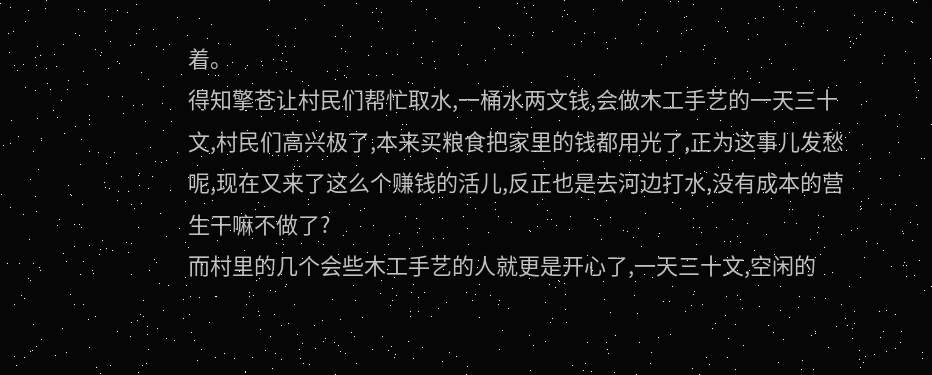着。
得知擎苍让村民们帮忙取水,一桶水两文钱,会做木工手艺的一天三十文,村民们高兴极了,本来买粮食把家里的钱都用光了,正为这事儿发愁呢,现在又来了这么个赚钱的活儿,反正也是去河边打水,没有成本的营生干嘛不做了?
而村里的几个会些木工手艺的人就更是开心了,一天三十文,空闲的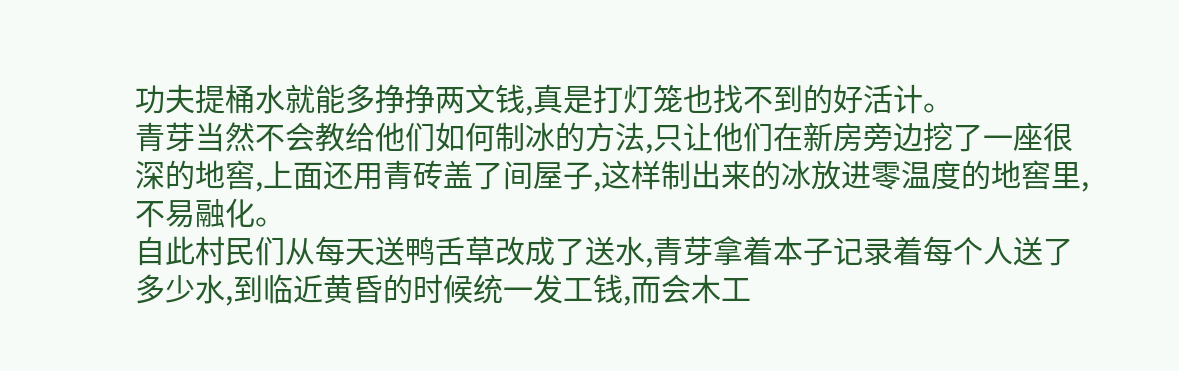功夫提桶水就能多挣挣两文钱,真是打灯笼也找不到的好活计。
青芽当然不会教给他们如何制冰的方法,只让他们在新房旁边挖了一座很深的地窖,上面还用青砖盖了间屋子,这样制出来的冰放进零温度的地窖里,不易融化。
自此村民们从每天送鸭舌草改成了送水,青芽拿着本子记录着每个人送了多少水,到临近黄昏的时候统一发工钱,而会木工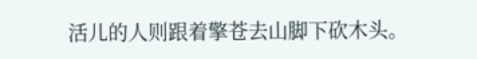活儿的人则跟着擎苍去山脚下砍木头。